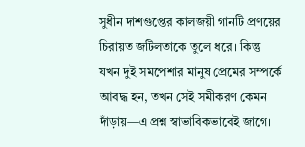সুধীন দাশগুপ্তের কালজয়ী গানটি প্রণয়ের চিরায়ত জটিলতাকে তুলে ধরে। কিন্তু যখন দুই সমপেশার মানুষ প্রেমের সম্পর্কে আবদ্ধ হন, তখন সেই সমীকরণ কেমন দাঁড়ায়—এ প্রশ্ন স্বাভাবিকভাবেই জাগে।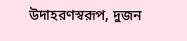উদাহরণস্বরূপ, দুজন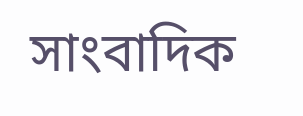সাংবাদিক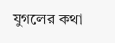যুগলের কথা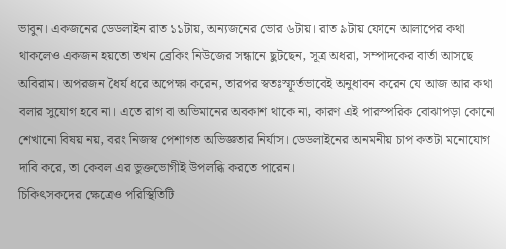ভাবুন। একজনের ডেডলাইন রাত ১১টায়, অন্যজনের ভোর ৬টায়। রাত ৯টায় ফোনে আলাপের কথা থাকলেও একজন হয়তো তখন ব্রেকিং নিউজের সন্ধানে ছুটছেন, সূত্র অধরা, সম্পাদকের বার্তা আসছে অবিরাম। অপরজন ধৈর্য ধরে অপেক্ষা করেন, তারপর স্বতঃস্ফূর্তভাবেই অনুধাবন করেন যে আজ আর কথা বলার সুযোগ হবে না। এতে রাগ বা অভিমানের অবকাশ থাকে না, কারণ এই পারস্পরিক বোঝাপড়া কোনো শেখানো বিষয় নয়, বরং নিজস্ব পেশাগত অভিজ্ঞতার নির্যাস। ডেডলাইনের অনমনীয় চাপ কতটা মনোযোগ দাবি করে, তা কেবল এর ভুক্তভোগীই উপলব্ধি করতে পারেন।
চিকিৎসকদের ক্ষেত্রেও পরিস্থিতিটি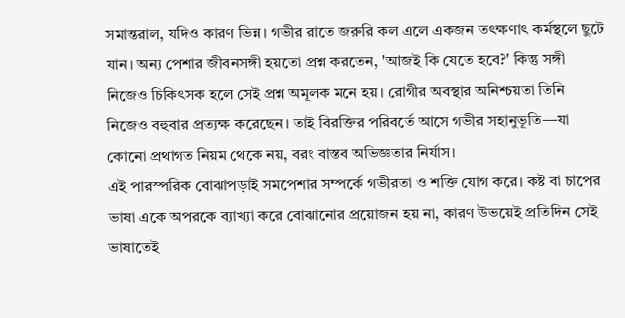সমান্তরাল, যদিও কারণ ভিন্ন। গভীর রাতে জরুরি কল এলে একজন তৎক্ষণাৎ কর্মস্থলে ছুটে যান। অন্য পেশার জীবনসঙ্গী হয়তো প্রশ্ন করতেন, 'আজই কি যেতে হবে?' কিন্তু সঙ্গী নিজেও চিকিৎসক হলে সেই প্রশ্ন অমূলক মনে হয়। রোগীর অবস্থার অনিশ্চয়তা তিনি নিজেও বহুবার প্রত্যক্ষ করেছেন। তাই বিরক্তির পরিবর্তে আসে গভীর সহানুভূতি—যা কোনো প্রথাগত নিয়ম থেকে নয়, বরং বাস্তব অভিজ্ঞতার নির্যাস।
এই পারস্পরিক বোঝাপড়াই সমপেশার সম্পর্কে গভীরতা ও শক্তি যোগ করে। কষ্ট বা চাপের ভাষা একে অপরকে ব্যাখ্যা করে বোঝানোর প্রয়োজন হয় না, কারণ উভয়েই প্রতিদিন সেই ভাষাতেই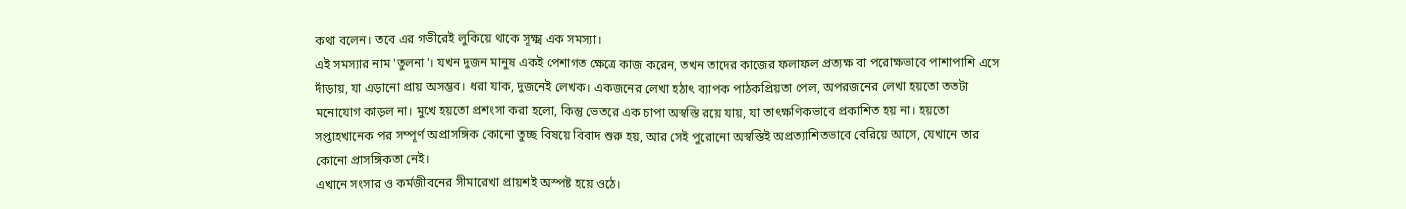কথা বলেন। তবে এর গভীরেই লুকিয়ে থাকে সূক্ষ্ম এক সমস্যা।
এই সমস্যার নাম 'তুলনা'। যখন দুজন মানুষ একই পেশাগত ক্ষেত্রে কাজ করেন, তখন তাদের কাজের ফলাফল প্রত্যক্ষ বা পরোক্ষভাবে পাশাপাশি এসে দাঁড়ায়, যা এড়ানো প্রায় অসম্ভব। ধরা যাক, দুজনেই লেখক। একজনের লেখা হঠাৎ ব্যাপক পাঠকপ্রিয়তা পেল, অপরজনের লেখা হয়তো ততটা মনোযোগ কাড়ল না। মুখে হয়তো প্রশংসা করা হলো, কিন্তু ভেতরে এক চাপা অস্বস্তি রয়ে যায়, যা তাৎক্ষণিকভাবে প্রকাশিত হয় না। হয়তো সপ্তাহখানেক পর সম্পূর্ণ অপ্রাসঙ্গিক কোনো তুচ্ছ বিষয়ে বিবাদ শুরু হয়, আর সেই পুরোনো অস্বস্তিই অপ্রত্যাশিতভাবে বেরিয়ে আসে, যেখানে তার কোনো প্রাসঙ্গিকতা নেই।
এখানে সংসার ও কর্মজীবনের সীমারেখা প্রায়শই অস্পষ্ট হয়ে ওঠে।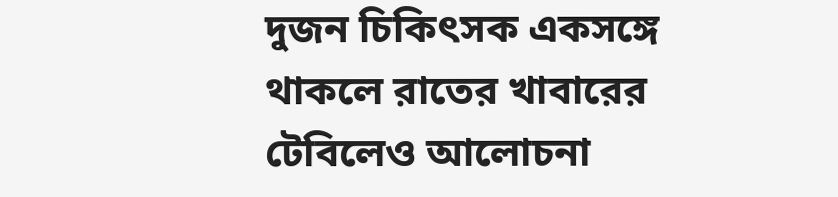দুজন চিকিৎসক একসঙ্গে থাকলে রাতের খাবারের টেবিলেও আলোচনা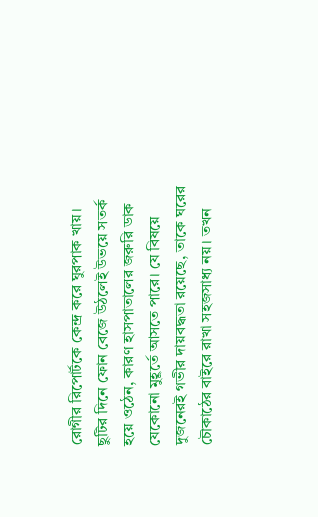রোগীর রিপোর্টকে কেন্দ্র করে ঘুরপাক খায়। ছুটির দিনে ফোন বেজে উঠলেই উভয়ে সতর্ক হয়ে ওঠেন, কারণ হাসপাতালের জরুরি ডাক যেকোনো মুহূর্তে আসতে পারে। যে বিষয়ে দুজনেরই গভীর দায়বদ্ধতা রয়েছে, তাকে ঘরের চৌকাঠের বাইরে রাখা সহজসাধ্য নয়। তখন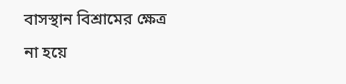বাসস্থান বিশ্রামের ক্ষেত্র না হয়ে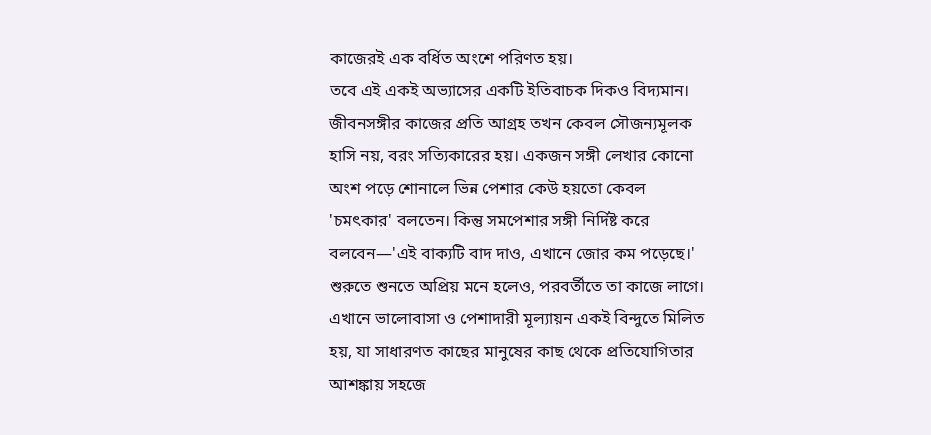কাজেরই এক বর্ধিত অংশে পরিণত হয়।
তবে এই একই অভ্যাসের একটি ইতিবাচক দিকও বিদ্যমান। জীবনসঙ্গীর কাজের প্রতি আগ্রহ তখন কেবল সৌজন্যমূলক হাসি নয়, বরং সত্যিকারের হয়। একজন সঙ্গী লেখার কোনো অংশ পড়ে শোনালে ভিন্ন পেশার কেউ হয়তো কেবল 'চমৎকার' বলতেন। কিন্তু সমপেশার সঙ্গী নির্দিষ্ট করে বলবেন—'এই বাক্যটি বাদ দাও, এখানে জোর কম পড়েছে।' শুরুতে শুনতে অপ্রিয় মনে হলেও, পরবর্তীতে তা কাজে লাগে। এখানে ভালোবাসা ও পেশাদারী মূল্যায়ন একই বিন্দুতে মিলিত হয়, যা সাধারণত কাছের মানুষের কাছ থেকে প্রতিযোগিতার আশঙ্কায় সহজে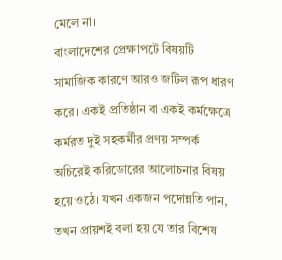মেলে না।
বাংলাদেশের প্রেক্ষাপটে বিষয়টি সামাজিক কারণে আরও জটিল রূপ ধারণ করে। একই প্রতিষ্ঠান বা একই কর্মক্ষেত্রে কর্মরত দুই সহকর্মীর প্রণয় সম্পর্ক অচিরেই করিডোরের আলোচনার বিষয় হয়ে ওঠে। যখন একজন পদোন্নতি পান, তখন প্রায়শই বলা হয় যে তার বিশেষ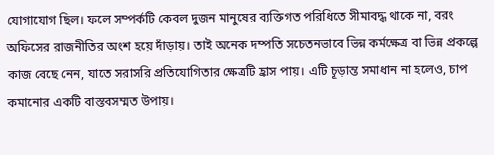যোগাযোগ ছিল। ফলে সম্পর্কটি কেবল দুজন মানুষের ব্যক্তিগত পরিধিতে সীমাবদ্ধ থাকে না, বরং অফিসের রাজনীতির অংশ হয়ে দাঁড়ায়। তাই অনেক দম্পতি সচেতনভাবে ভিন্ন কর্মক্ষেত্র বা ভিন্ন প্রকল্পে কাজ বেছে নেন, যাতে সরাসরি প্রতিযোগিতার ক্ষেত্রটি হ্রাস পায়। এটি চূড়ান্ত সমাধান না হলেও, চাপ কমানোর একটি বাস্তবসম্মত উপায়।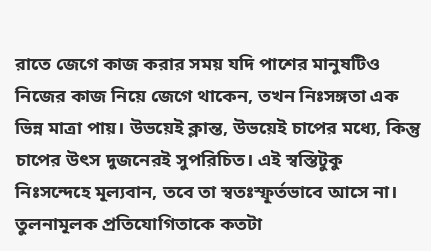রাতে জেগে কাজ করার সময় যদি পাশের মানুষটিও নিজের কাজ নিয়ে জেগে থাকেন, তখন নিঃসঙ্গতা এক ভিন্ন মাত্রা পায়। উভয়েই ক্লান্ত, উভয়েই চাপের মধ্যে, কিন্তু চাপের উৎস দুজনেরই সুপরিচিত। এই স্বস্তিটুকু নিঃসন্দেহে মূল্যবান, তবে তা স্বতঃস্ফূর্তভাবে আসে না। তুলনামূলক প্রতিযোগিতাকে কতটা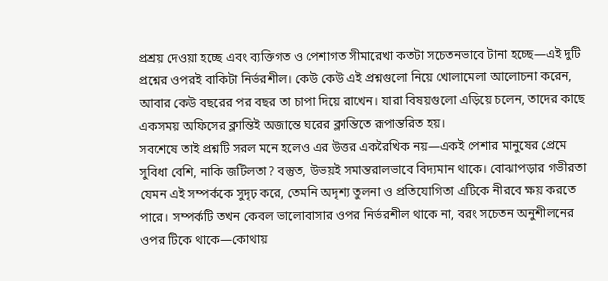প্রশ্রয় দেওয়া হচ্ছে এবং ব্যক্তিগত ও পেশাগত সীমারেখা কতটা সচেতনভাবে টানা হচ্ছে—এই দুটি প্রশ্নের ওপরই বাকিটা নির্ভরশীল। কেউ কেউ এই প্রশ্নগুলো নিয়ে খোলামেলা আলোচনা করেন, আবার কেউ বছরের পর বছর তা চাপা দিয়ে রাখেন। যারা বিষয়গুলো এড়িয়ে চলেন, তাদের কাছে একসময় অফিসের ক্লান্তিই অজান্তে ঘরের ক্লান্তিতে রূপান্তরিত হয়।
সবশেষে তাই প্রশ্নটি সরল মনে হলেও এর উত্তর একরৈখিক নয়—একই পেশার মানুষের প্রেমে সুবিধা বেশি, নাকি জটিলতা? বস্তুত, উভয়ই সমান্তরালভাবে বিদ্যমান থাকে। বোঝাপড়ার গভীরতা যেমন এই সম্পর্ককে সুদৃঢ় করে, তেমনি অদৃশ্য তুলনা ও প্রতিযোগিতা এটিকে নীরবে ক্ষয় করতে পারে। সম্পর্কটি তখন কেবল ভালোবাসার ওপর নির্ভরশীল থাকে না, বরং সচেতন অনুশীলনের ওপর টিকে থাকে—কোথায়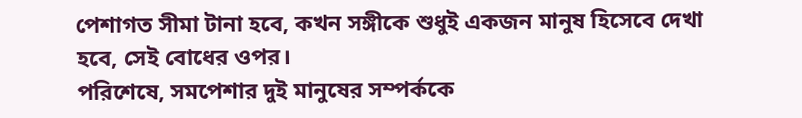পেশাগত সীমা টানা হবে, কখন সঙ্গীকে শুধুই একজন মানুষ হিসেবে দেখা হবে, সেই বোধের ওপর।
পরিশেষে, সমপেশার দুই মানুষের সম্পর্ককে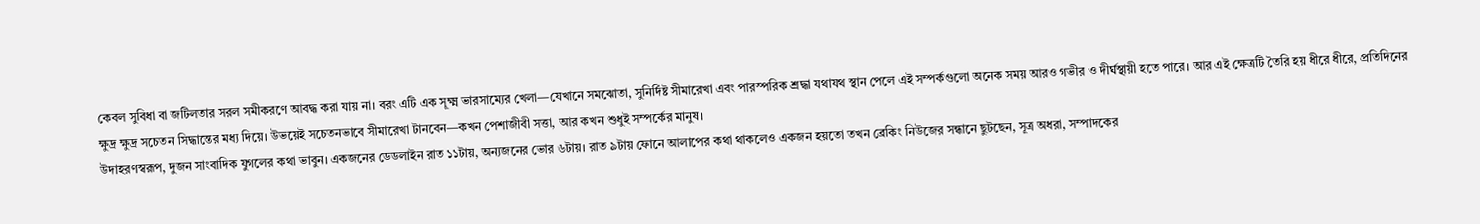কেবল সুবিধা বা জটিলতার সরল সমীকরণে আবদ্ধ করা যায় না। বরং এটি এক সূক্ষ্ম ভারসাম্যের খেলা—যেখানে সমঝোতা, সুনির্দিষ্ট সীমারেখা এবং পারস্পরিক শ্রদ্ধা যথাযথ স্থান পেলে এই সম্পর্কগুলো অনেক সময় আরও গভীর ও দীর্ঘস্থায়ী হতে পারে। আর এই ক্ষেত্রটি তৈরি হয় ধীরে ধীরে, প্রতিদিনের ক্ষুদ্র ক্ষুদ্র সচেতন সিদ্ধান্তের মধ্য দিয়ে। উভয়েই সচেতনভাবে সীমারেখা টানবেন—কখন পেশাজীবী সত্তা, আর কখন শুধুই সম্পর্কের মানুষ।
উদাহরণস্বরূপ, দুজন সাংবাদিক যুগলের কথা ভাবুন। একজনের ডেডলাইন রাত ১১টায়, অন্যজনের ভোর ৬টায়। রাত ৯টায় ফোনে আলাপের কথা থাকলেও একজন হয়তো তখন ব্রেকিং নিউজের সন্ধানে ছুটছেন, সূত্র অধরা, সম্পাদকের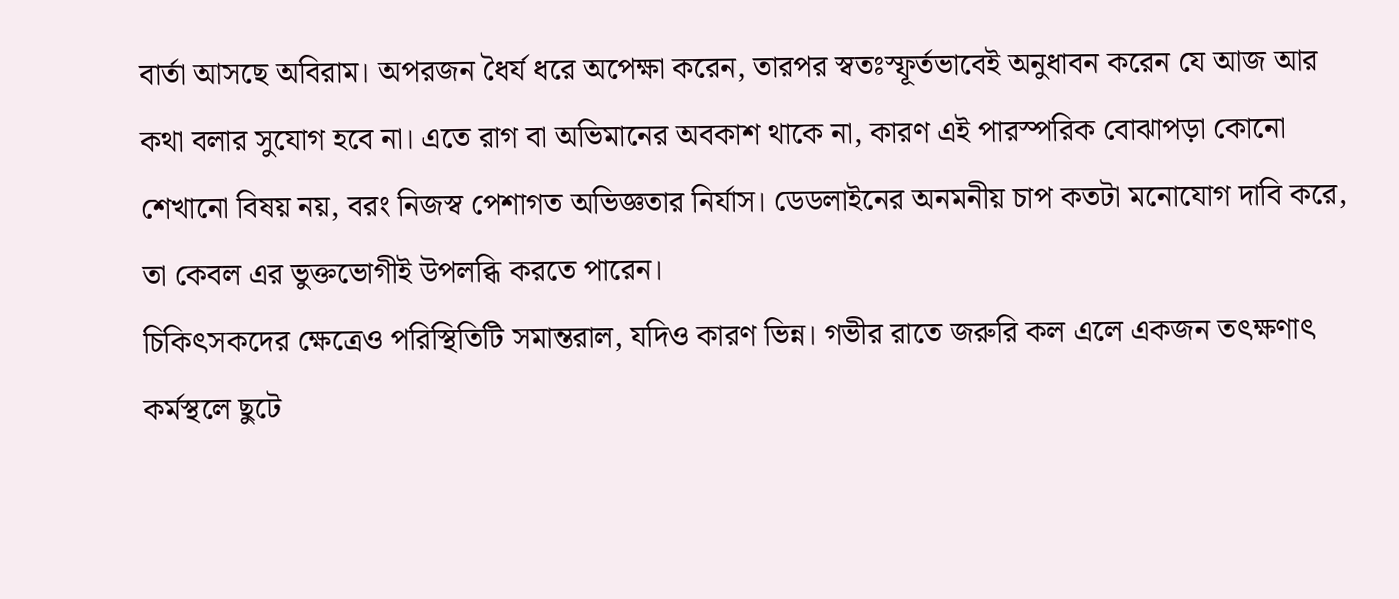বার্তা আসছে অবিরাম। অপরজন ধৈর্য ধরে অপেক্ষা করেন, তারপর স্বতঃস্ফূর্তভাবেই অনুধাবন করেন যে আজ আর কথা বলার সুযোগ হবে না। এতে রাগ বা অভিমানের অবকাশ থাকে না, কারণ এই পারস্পরিক বোঝাপড়া কোনো শেখানো বিষয় নয়, বরং নিজস্ব পেশাগত অভিজ্ঞতার নির্যাস। ডেডলাইনের অনমনীয় চাপ কতটা মনোযোগ দাবি করে, তা কেবল এর ভুক্তভোগীই উপলব্ধি করতে পারেন।
চিকিৎসকদের ক্ষেত্রেও পরিস্থিতিটি সমান্তরাল, যদিও কারণ ভিন্ন। গভীর রাতে জরুরি কল এলে একজন তৎক্ষণাৎ কর্মস্থলে ছুটে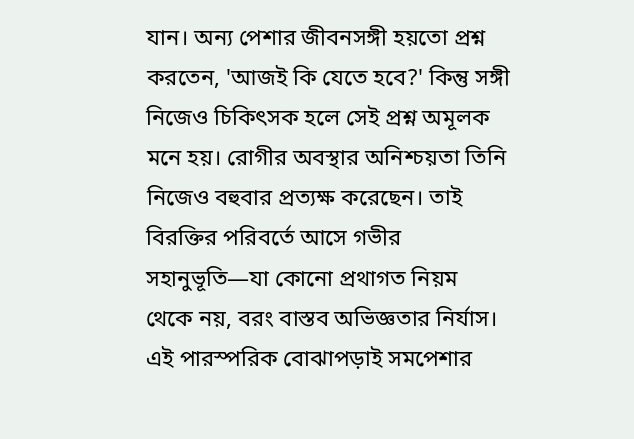যান। অন্য পেশার জীবনসঙ্গী হয়তো প্রশ্ন করতেন, 'আজই কি যেতে হবে?' কিন্তু সঙ্গী নিজেও চিকিৎসক হলে সেই প্রশ্ন অমূলক মনে হয়। রোগীর অবস্থার অনিশ্চয়তা তিনি নিজেও বহুবার প্রত্যক্ষ করেছেন। তাই বিরক্তির পরিবর্তে আসে গভীর সহানুভূতি—যা কোনো প্রথাগত নিয়ম থেকে নয়, বরং বাস্তব অভিজ্ঞতার নির্যাস।
এই পারস্পরিক বোঝাপড়াই সমপেশার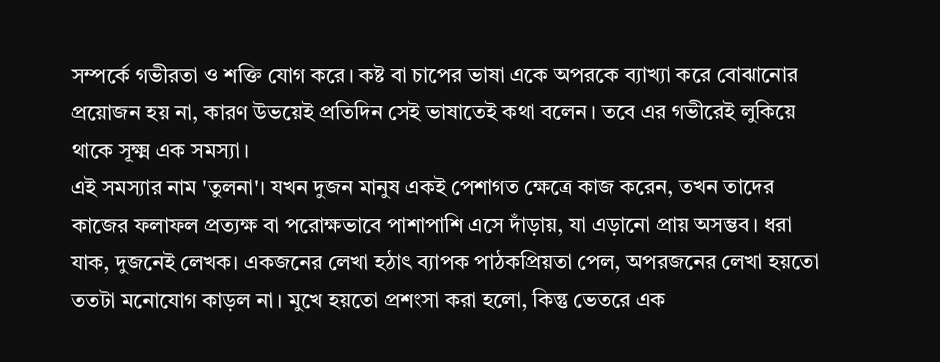সম্পর্কে গভীরতা ও শক্তি যোগ করে। কষ্ট বা চাপের ভাষা একে অপরকে ব্যাখ্যা করে বোঝানোর প্রয়োজন হয় না, কারণ উভয়েই প্রতিদিন সেই ভাষাতেই কথা বলেন। তবে এর গভীরেই লুকিয়ে থাকে সূক্ষ্ম এক সমস্যা।
এই সমস্যার নাম 'তুলনা'। যখন দুজন মানুষ একই পেশাগত ক্ষেত্রে কাজ করেন, তখন তাদের কাজের ফলাফল প্রত্যক্ষ বা পরোক্ষভাবে পাশাপাশি এসে দাঁড়ায়, যা এড়ানো প্রায় অসম্ভব। ধরা যাক, দুজনেই লেখক। একজনের লেখা হঠাৎ ব্যাপক পাঠকপ্রিয়তা পেল, অপরজনের লেখা হয়তো ততটা মনোযোগ কাড়ল না। মুখে হয়তো প্রশংসা করা হলো, কিন্তু ভেতরে এক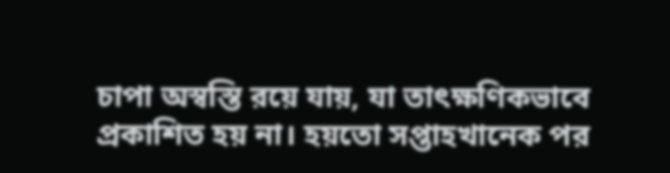চাপা অস্বস্তি রয়ে যায়, যা তাৎক্ষণিকভাবে প্রকাশিত হয় না। হয়তো সপ্তাহখানেক পর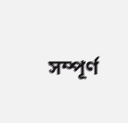সম্পূর্ণ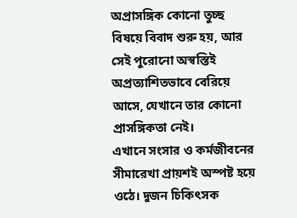অপ্রাসঙ্গিক কোনো তুচ্ছ বিষয়ে বিবাদ শুরু হয়, আর সেই পুরোনো অস্বস্তিই অপ্রত্যাশিতভাবে বেরিয়ে আসে, যেখানে তার কোনো প্রাসঙ্গিকতা নেই।
এখানে সংসার ও কর্মজীবনের সীমারেখা প্রায়শই অস্পষ্ট হয়ে ওঠে। দুজন চিকিৎসক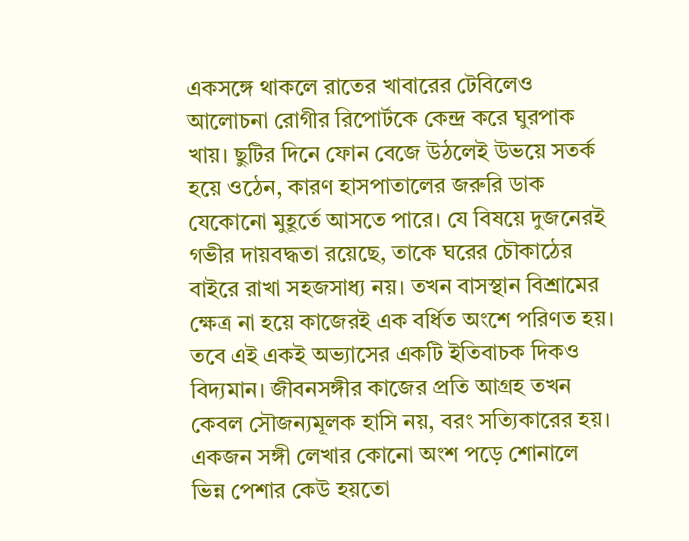একসঙ্গে থাকলে রাতের খাবারের টেবিলেও আলোচনা রোগীর রিপোর্টকে কেন্দ্র করে ঘুরপাক খায়। ছুটির দিনে ফোন বেজে উঠলেই উভয়ে সতর্ক হয়ে ওঠেন, কারণ হাসপাতালের জরুরি ডাক যেকোনো মুহূর্তে আসতে পারে। যে বিষয়ে দুজনেরই গভীর দায়বদ্ধতা রয়েছে, তাকে ঘরের চৌকাঠের বাইরে রাখা সহজসাধ্য নয়। তখন বাসস্থান বিশ্রামের ক্ষেত্র না হয়ে কাজেরই এক বর্ধিত অংশে পরিণত হয়।
তবে এই একই অভ্যাসের একটি ইতিবাচক দিকও বিদ্যমান। জীবনসঙ্গীর কাজের প্রতি আগ্রহ তখন কেবল সৌজন্যমূলক হাসি নয়, বরং সত্যিকারের হয়। একজন সঙ্গী লেখার কোনো অংশ পড়ে শোনালে ভিন্ন পেশার কেউ হয়তো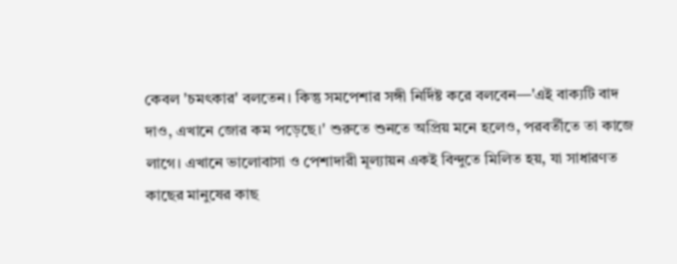কেবল 'চমৎকার' বলতেন। কিন্তু সমপেশার সঙ্গী নির্দিষ্ট করে বলবেন—'এই বাক্যটি বাদ দাও, এখানে জোর কম পড়েছে।' শুরুতে শুনতে অপ্রিয় মনে হলেও, পরবর্তীতে তা কাজে লাগে। এখানে ভালোবাসা ও পেশাদারী মূল্যায়ন একই বিন্দুতে মিলিত হয়, যা সাধারণত কাছের মানুষের কাছ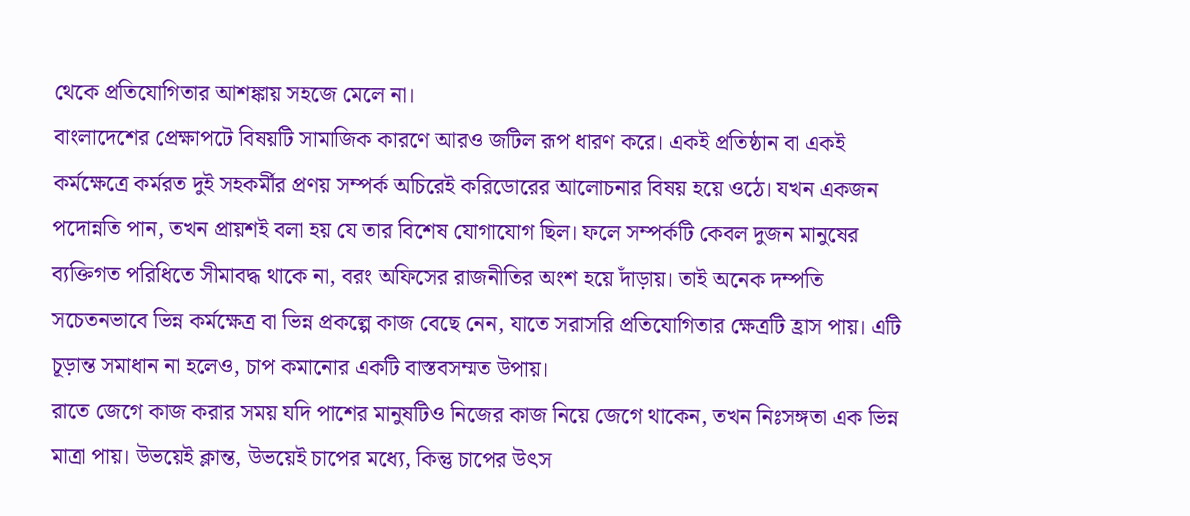থেকে প্রতিযোগিতার আশঙ্কায় সহজে মেলে না।
বাংলাদেশের প্রেক্ষাপটে বিষয়টি সামাজিক কারণে আরও জটিল রূপ ধারণ করে। একই প্রতিষ্ঠান বা একই কর্মক্ষেত্রে কর্মরত দুই সহকর্মীর প্রণয় সম্পর্ক অচিরেই করিডোরের আলোচনার বিষয় হয়ে ওঠে। যখন একজন পদোন্নতি পান, তখন প্রায়শই বলা হয় যে তার বিশেষ যোগাযোগ ছিল। ফলে সম্পর্কটি কেবল দুজন মানুষের ব্যক্তিগত পরিধিতে সীমাবদ্ধ থাকে না, বরং অফিসের রাজনীতির অংশ হয়ে দাঁড়ায়। তাই অনেক দম্পতি সচেতনভাবে ভিন্ন কর্মক্ষেত্র বা ভিন্ন প্রকল্পে কাজ বেছে নেন, যাতে সরাসরি প্রতিযোগিতার ক্ষেত্রটি হ্রাস পায়। এটি চূড়ান্ত সমাধান না হলেও, চাপ কমানোর একটি বাস্তবসম্মত উপায়।
রাতে জেগে কাজ করার সময় যদি পাশের মানুষটিও নিজের কাজ নিয়ে জেগে থাকেন, তখন নিঃসঙ্গতা এক ভিন্ন মাত্রা পায়। উভয়েই ক্লান্ত, উভয়েই চাপের মধ্যে, কিন্তু চাপের উৎস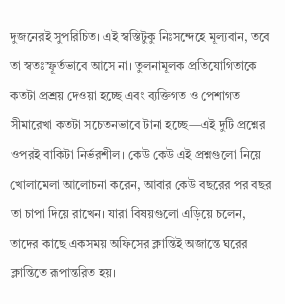দুজনেরই সুপরিচিত। এই স্বস্তিটুকু নিঃসন্দেহে মূল্যবান, তবে তা স্বতঃস্ফূর্তভাবে আসে না। তুলনামূলক প্রতিযোগিতাকে কতটা প্রশ্রয় দেওয়া হচ্ছে এবং ব্যক্তিগত ও পেশাগত সীমারেখা কতটা সচেতনভাবে টানা হচ্ছে—এই দুটি প্রশ্নের ওপরই বাকিটা নির্ভরশীল। কেউ কেউ এই প্রশ্নগুলো নিয়ে খোলামেলা আলোচনা করেন, আবার কেউ বছরের পর বছর তা চাপা দিয়ে রাখেন। যারা বিষয়গুলো এড়িয়ে চলেন, তাদের কাছে একসময় অফিসের ক্লান্তিই অজান্তে ঘরের ক্লান্তিতে রূপান্তরিত হয়।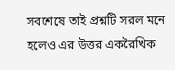সবশেষে তাই প্রশ্নটি সরল মনে হলেও এর উত্তর একরৈখিক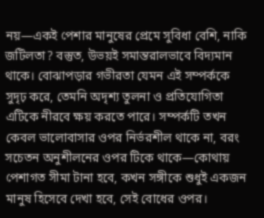নয়—একই পেশার মানুষের প্রেমে সুবিধা বেশি, নাকি জটিলতা? বস্তুত, উভয়ই সমান্তরালভাবে বিদ্যমান থাকে। বোঝাপড়ার গভীরতা যেমন এই সম্পর্ককে সুদৃঢ় করে, তেমনি অদৃশ্য তুলনা ও প্রতিযোগিতা এটিকে নীরবে ক্ষয় করতে পারে। সম্পর্কটি তখন কেবল ভালোবাসার ওপর নির্ভরশীল থাকে না, বরং সচেতন অনুশীলনের ওপর টিকে থাকে—কোথায় পেশাগত সীমা টানা হবে, কখন সঙ্গীকে শুধুই একজন মানুষ হিসেবে দেখা হবে, সেই বোধের ওপর।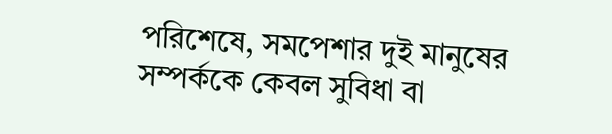পরিশেষে, সমপেশার দুই মানুষের সম্পর্ককে কেবল সুবিধা বা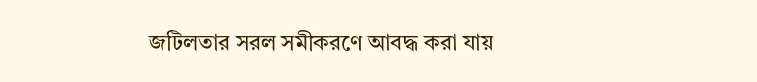জটিলতার সরল সমীকরণে আবদ্ধ করা যায়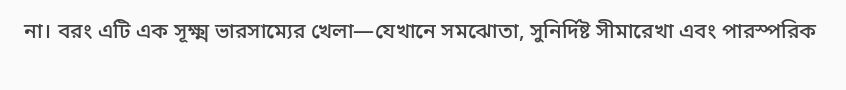না। বরং এটি এক সূক্ষ্ম ভারসাম্যের খেলা—যেখানে সমঝোতা, সুনির্দিষ্ট সীমারেখা এবং পারস্পরিক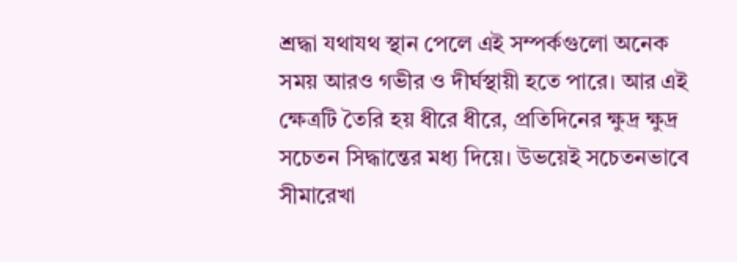শ্রদ্ধা যথাযথ স্থান পেলে এই সম্পর্কগুলো অনেক সময় আরও গভীর ও দীর্ঘস্থায়ী হতে পারে। আর এই ক্ষেত্রটি তৈরি হয় ধীরে ধীরে, প্রতিদিনের ক্ষুদ্র ক্ষুদ্র সচেতন সিদ্ধান্তের মধ্য দিয়ে। উভয়েই সচেতনভাবে সীমারেখা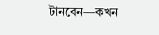টানবেন—কখন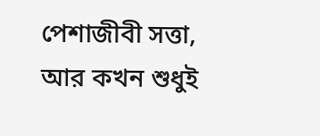পেশাজীবী সত্তা, আর কখন শুধুই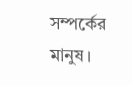সম্পর্কের মানুষ।